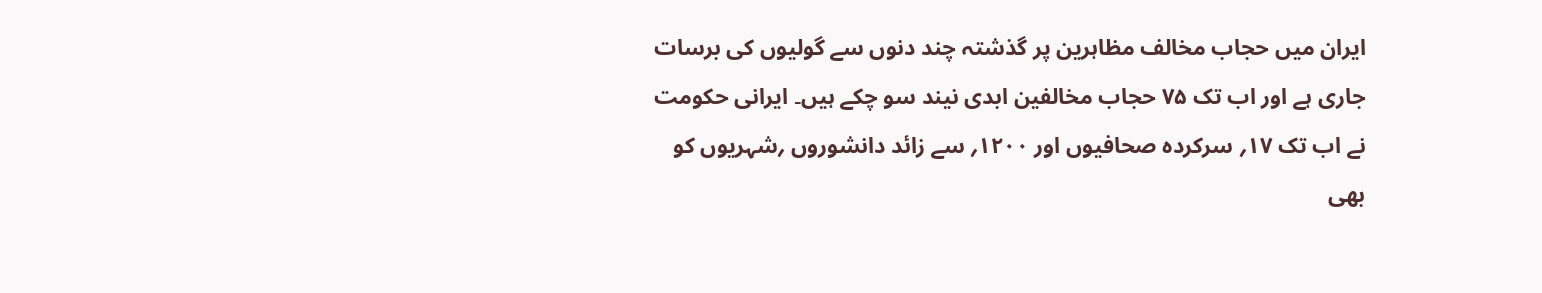ایران میں حجاب مخالف مظاہرین پر گذشتہ چند دنوں سے گولیوں کی برسات جاری ہے اور اب تک ۷۵ حجاب مخالفین ابدی نیند سو چکے ہیں۔ ایرانی حکومت نے اب تک ۱۷؍ سرکردہ صحافیوں اور ۱۲۰۰؍ سے زائد دانشوروں ؍شہریوں کو بھی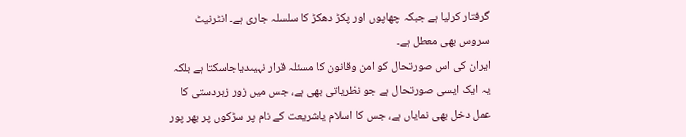گرفتار کرلیا ہے جبکہ چھاپوں اور پکڑ دھکڑ کا سلسلہ جاری ہے۔ انٹرنیٹ سروس بھی معطل ہے۔
ایران کی اس صورتحال کو امن وقانون کا مسئلہ قرار نہیںدیاجاسکتا ہے بلکہ یہ ایک ایسی صورتحال ہے جو نظریاتی بھی ہے، جس میں زور زبردستی کا عمل دخل بھی نمایاں ہے، جس کا اسلام یاشریعت کے نام پر سڑکوں پر بھر پور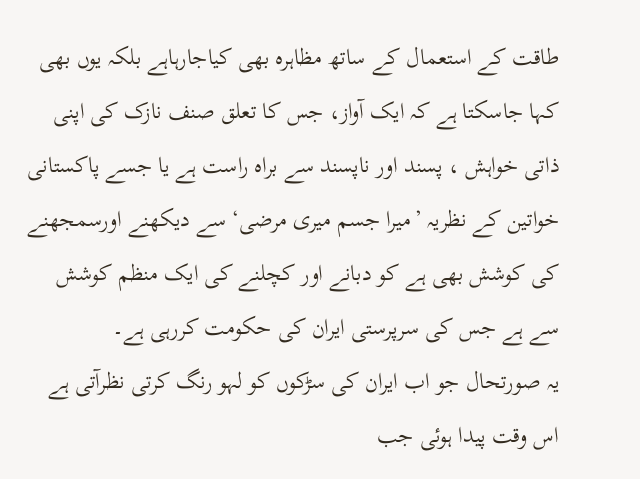طاقت کے استعمال کے ساتھ مظاہرہ بھی کیاجارہاہے بلکہ یوں بھی کہا جاسکتا ہے کہ ایک آواز، جس کا تعلق صنف نازک کی اپنی ذاتی خواہش ، پسند اور ناپسند سے براہ راست ہے یا جسے پاکستانی خواتین کے نظریہ ’میرا جسم میری مرضی‘ سے دیکھنے اورسمجھنے کی کوشش بھی ہے کو دبانے اور کچلنے کی ایک منظم کوشش سے ہے جس کی سرپرستی ایران کی حکومت کررہی ہے۔
یہ صورتحال جو اب ایران کی سڑکوں کو لہو رنگ کرتی نظرآتی ہے اس وقت پیدا ہوئی جب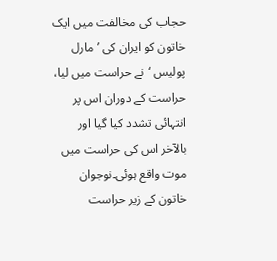حجاب کی مخالفت میں ایک خاتون کو ایران کی ’مارل پولیس ‘نے حراست میں لیا، حراست کے دوران اس پر انتہائی تشدد کیا گیا اور بالآخر اس کی حراست میں موت واقع ہوئی۔نوجوان خاتون کے زیر حراست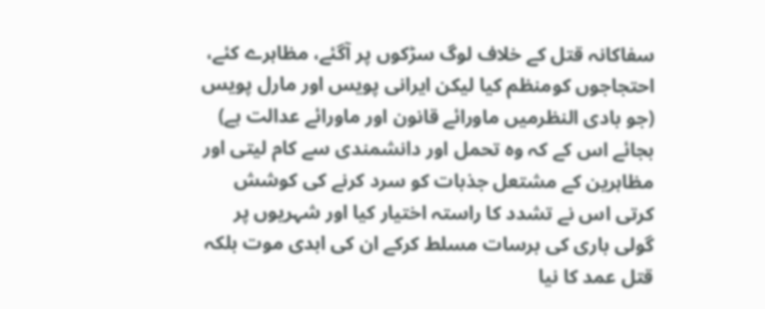سفاکانہ قتل کے خلاف لوگ سڑکوں پر آگئے، مظاہرے کئے، احتجاجوں کومنظم کیا لیکن ایرانی پویس اور مارل پویس (جو بادی النظرمیں ماورائے قانون اور ماورائے عدالت ہے) بجائے اس کے کہ وہ تحمل اور دانشمندی سے کام لیتی اور مظاہرین کے مشتعل جذبات کو سرد کرنے کی کوشش کرتی اس نے تشدد کا راستہ اختیار کیا اور شہریوں پر گولی باری کی برسات مسلط کرکے ان کی ابدی موت بلکہ قتل عمد کا نیا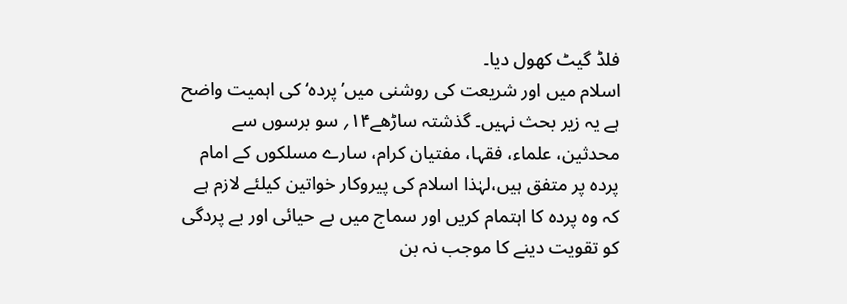فلڈ گیٹ کھول دیا۔
اسلام میں اور شریعت کی روشنی میں’پردہ‘ کی اہمیت واضح ہے یہ زیر بحث نہیں۔ گذشتہ ساڑھے۱۴؍ سو برسوں سے محدثین، علماء، فقہا، مفتیان کرام، سارے مسلکوں کے امام پردہ پر متفق ہیں،لہٰذا اسلام کی پیروکار خواتین کیلئے لازم ہے کہ وہ پردہ کا اہتمام کریں اور سماج میں بے حیائی اور بے پردگی کو تقویت دینے کا موجب نہ بن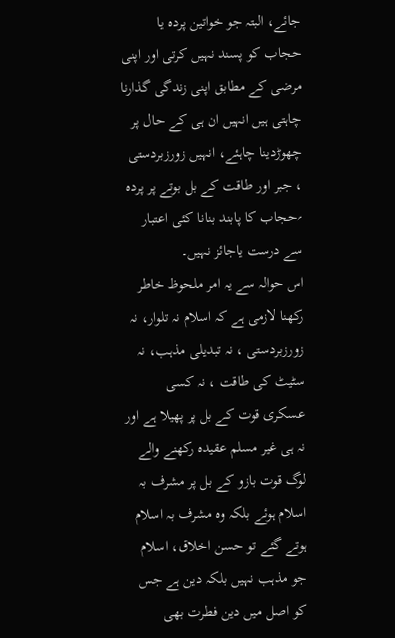جائے، البتہ جو خواتین پردہ یا حجاب کو پسند نہیں کرتی اور اپنی مرضی کے مطابق اپنی زندگی گذارنا چاہتی ہیں انہیں ان ہی کے حال پر چھوڑدینا چاہئے، انہیں زورزبردستی ، جبر اور طاقت کے بل بوتے پر پردہ ؍حجاب کا پابند بنانا کئی اعتبار سے درست یاجائز نہیں۔
اس حوالہ سے یہ امر ملحوظ خاطر رکھنا لازمی ہے کہ اسلام نہ تلوار، نہ زورزبردستی ، نہ تبدیلی مذہب، نہ سٹیٹ کی طاقت ، نہ کسی عسکری قوت کے بل پر پھیلا ہے اور نہ ہی غیر مسلم عقیدہ رکھنے والے لوگ قوت بازو کے بل پر مشرف بہ اسلام ہوئے بلکہ وہ مشرف بہ اسلام ہوتے گئے تو حسن اخلاق، اسلام جو مذہب نہیں بلکہ دین ہے جس کو اصل میں دین فطرت بھی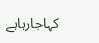کہاجارہاہے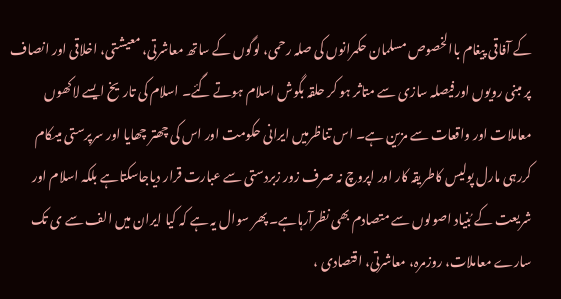کے آفاقی پیغام باالخصوص مسلمان حکمرانوں کی صلہ رحمی، لوگوں کے ساتھ معاشرتی، معیشتی، اخلاقی اور انصاف پر مبنی رویوں اورفیصلہ سازی سے متاثر ہو کر حلقہ بگوش اسلام ہوتے گئے۔ اسلام کی تاریخ ایسے لاکھوں معاملات اور واقعات سے مزین ہے۔ اس تناظرمیں ایرانی حکومت اور اس کی چھتر چھایا اور سرپرستی میںکام کررہی مارل پولیس کاطریقہ کار اور اپروچ نہ صرف زور زبردستی سے عبارت قرار دیاجاسکتاہے بلکہ اسلام اور شریعت کے بُنیاد اصولوں سے متصادم بھی نظرآرہاہے۔ پھر سوال یہ ہے کہ کیا ایران میں الف سے ی تک سارے معاملات، روزمرہ، معاشرتی، اقتصادی ،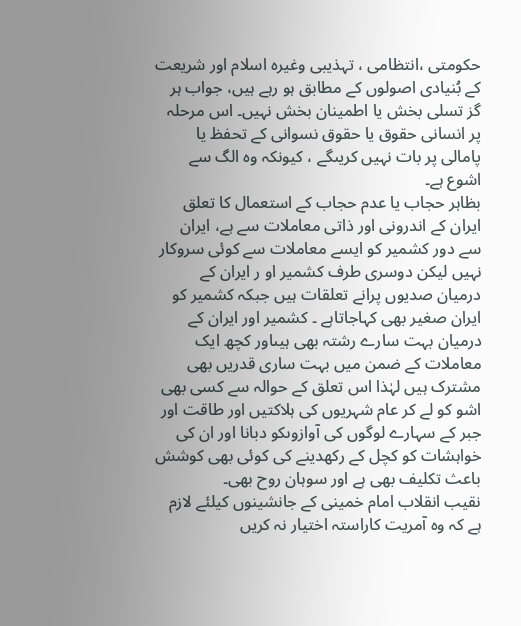حکومتی ،انتظامی ، تہذیبی وغیرہ اسلام اور شریعت کے بُنیادی اصولوں کے مطابق ہو رہے ہیں، جواب ہر گز تسلی بخش یا اطمینان بخش نہیں۔ اس مرحلہ پر انسانی حقوق یا حقوق نسوانی کے تحفظ یا پامالی پر بات نہیں کریںگے ، کیونکہ وہ الگ سے اشوع ہے۔
بظاہر حجاب یا عدم حجاب کے استعمال کا تعلق ایران کے اندرونی اور ذاتی معاملات سے ہے، ایران سے دور کشمیر کو ایسے معاملات سے کوئی سروکار نہیں لیکن دوسری طرف کشمیر او ر ایران کے درمیان صدیوں پرانے تعلقات ہیں جبکہ کشمیر کو ایران صغیر بھی کہاجاتاہے ۔ کشمیر اور ایران کے درمیان بہت سارے رشتہ بھی ہیںاور کچھ ایک معاملات کے ضمن میں بہت ساری قدریں بھی مشترک ہیں لہٰذا اس تعلق کے حوالہ سے کسی بھی اشو کو لے کر عام شہریوں کی ہلاکتیں اور طاقت اور جبر کے سہارے لوگوں کی آوازوںکو دبانا اور ان کی خواہشات کو کچل کے رکھدینے کی کوئی بھی کوشش باعث تکلیف بھی ہے اور سوہان روح بھی۔
نقیب انقلاب امام خمینی کے جانشینوں کیلئے لازم ہے کہ وہ آمریت کاراستہ اختیار نہ کریں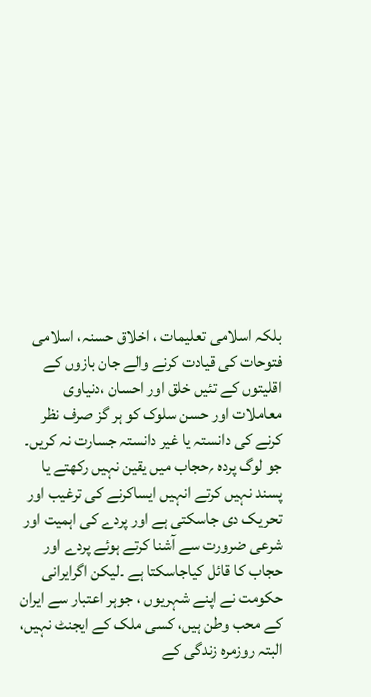بلکہ اسلامی تعلیمات ، اخلاق حسنہ، اسلامی فتوحات کی قیادت کرنے والے جان بازوں کے اقلیتوں کے تئیں خلق اور احسان ،دنیاوی معاملات اور حسن سلوک کو ہر گز صرف نظر کرنے کی دانستہ یا غیر دانستہ جسارت نہ کریں۔ جو لوگ پردہ ؍حجاب میں یقین نہیں رکھتے یا پسند نہیں کرتے انہیں ایساکرنے کی ترغیب اور تحریک دی جاسکتی ہے اور پردے کی اہمیت اور شرعی ضرورت سے آشنا کرتے ہوئے پردے اور حجاب کا قائل کیاجاسکتا ہے ۔لیکن اگرایرانی حکومت نے اپنے شہریوں ، جوہر اعتبار سے ایران کے محب وطن ہیں، کسی ملک کے ایجنٹ نہیں، البتہ روزمرہ زندگی کے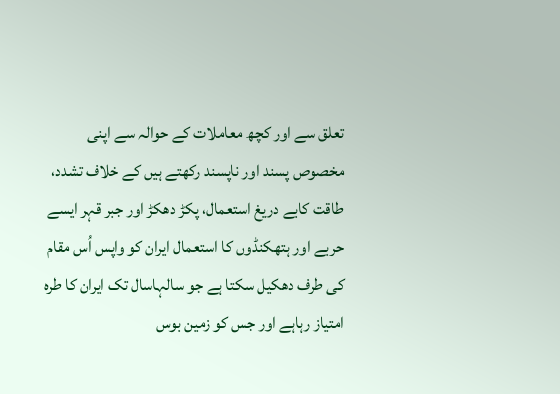تعلق سے اور کچھ معاملات کے حوالہ سے اپنی مخصوص پسند اور ناپسند رکھتے ہیں کے خلاف تشدد، طاقت کابے دریغ استعمال، پکڑ دھکڑ اور جبر قہر ایسے حربے اور ہتھکنڈوں کا استعمال ایران کو واپس اُس مقام کی طرف دھکیل سکتا ہے جو سالہاسال تک ایران کا طرہ امتیاز رہاہے اور جس کو زمین بوس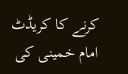کرنے کا کریڈٹ امام خمینی کی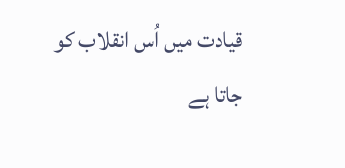قیادت میں اُس انقلاب کو جاتا ہے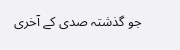جو گذشتہ صدی کے آخری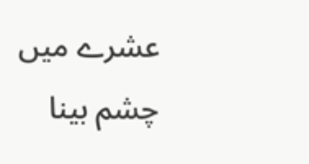عشرے میں چشم بینا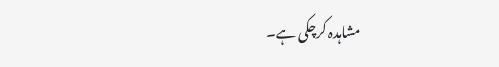مشاہدہ کرچکی ہے۔